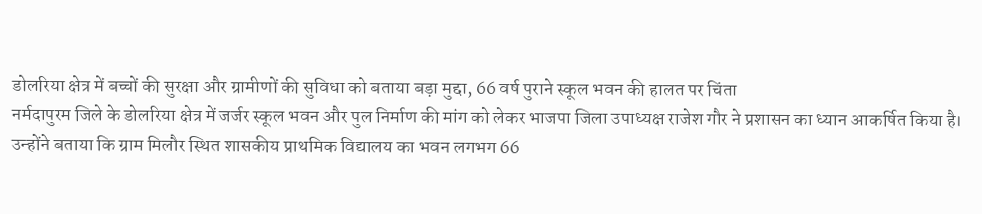डोलरिया क्षेत्र में बच्चों की सुरक्षा और ग्रामीणों की सुविधा को बताया बड़ा मुद्दा, 66 वर्ष पुराने स्कूल भवन की हालत पर चिंता
नर्मदापुरम जिले के डोलरिया क्षेत्र में जर्जर स्कूल भवन और पुल निर्माण की मांग को लेकर भाजपा जिला उपाध्यक्ष राजेश गौर ने प्रशासन का ध्यान आकर्षित किया है। उन्होंने बताया कि ग्राम मिलौर स्थित शासकीय प्राथमिक विद्यालय का भवन लगभग 66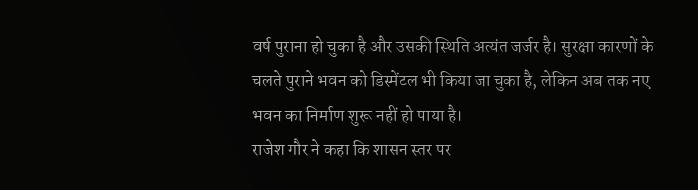वर्ष पुराना हो चुका है और उसकी स्थिति अत्यंत जर्जर है। सुरक्षा कारणों के चलते पुराने भवन को डिस्मेंटल भी किया जा चुका है, लेकिन अब तक नए भवन का निर्माण शुरू नहीं हो पाया है।
राजेश गौर ने कहा कि शासन स्तर पर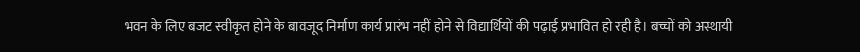भवन के लिए बजट स्वीकृत होने के बावजूद निर्माण कार्य प्रारंभ नहीं होने से विद्यार्थियों की पढ़ाई प्रभावित हो रही है। बच्चों को अस्थायी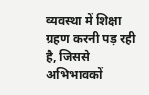व्यवस्था में शिक्षा ग्रहण करनी पड़ रही है, जिससे अभिभावकों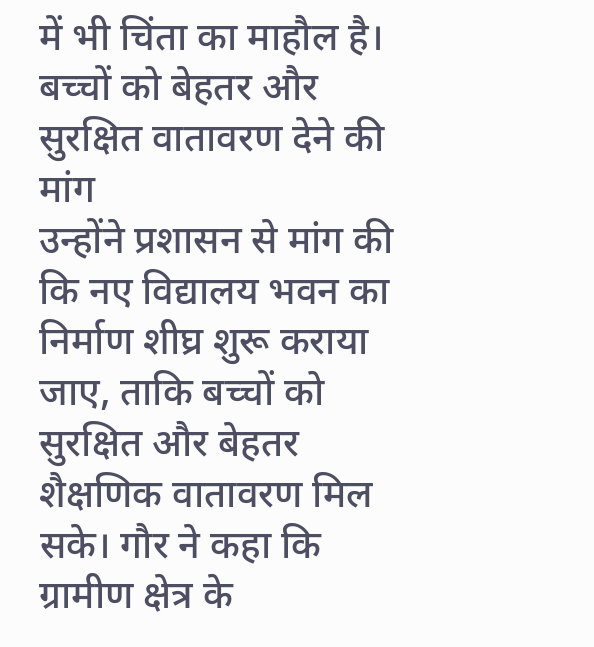में भी चिंता का माहौल है।
बच्चों को बेहतर और सुरक्षित वातावरण देने की मांग
उन्होंने प्रशासन से मांग की कि नए विद्यालय भवन का निर्माण शीघ्र शुरू कराया जाए, ताकि बच्चों को सुरक्षित और बेहतर शैक्षणिक वातावरण मिल सके। गौर ने कहा कि ग्रामीण क्षेत्र के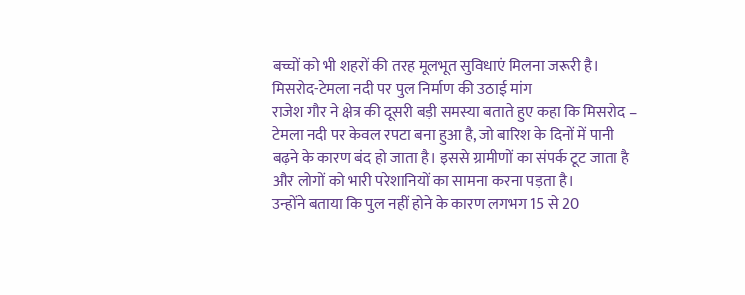बच्चों को भी शहरों की तरह मूलभूत सुविधाएं मिलना जरूरी है।
मिसरोद-टेमला नदी पर पुल निर्माण की उठाई मांग
राजेश गौर ने क्षेत्र की दूसरी बड़ी समस्या बताते हुए कहा कि मिसरोद – टेमला नदी पर केवल रपटा बना हुआ है, जो बारिश के दिनों में पानी बढ़ने के कारण बंद हो जाता है। इससे ग्रामीणों का संपर्क टूट जाता है और लोगों को भारी परेशानियों का सामना करना पड़ता है।
उन्होंने बताया कि पुल नहीं होने के कारण लगभग 15 से 20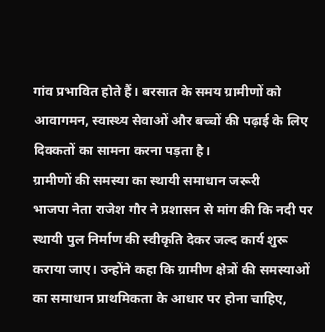गांव प्रभावित होते हैं। बरसात के समय ग्रामीणों को आवागमन, स्वास्थ्य सेवाओं और बच्चों की पढ़ाई के लिए दिक्कतों का सामना करना पड़ता है।
ग्रामीणों की समस्या का स्थायी समाधान जरूरी
भाजपा नेता राजेश गौर ने प्रशासन से मांग की कि नदी पर स्थायी पुल निर्माण की स्वीकृति देकर जल्द कार्य शुरू कराया जाए। उन्होंने कहा कि ग्रामीण क्षेत्रों की समस्याओं का समाधान प्राथमिकता के आधार पर होना चाहिए,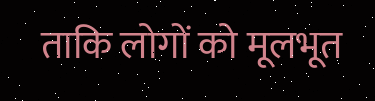ताकि लोगों को मूलभूत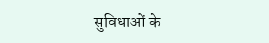सुविधाओं के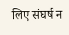लिए संघर्ष न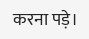करना पड़े।